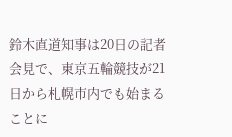鈴木直道知事は20日の記者会見で、東京五輪競技が21日から札幌市内でも始まることに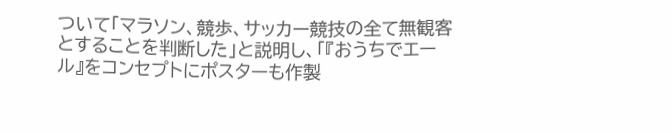ついて「マラソン、競歩、サッカー競技の全て無観客とすることを判断した」と説明し、「『おうちでエール』をコンセプトにポスターも作製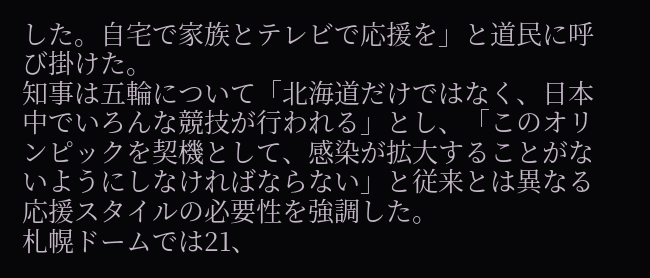した。自宅で家族とテレビで応援を」と道民に呼び掛けた。
知事は五輪について「北海道だけではなく、日本中でいろんな競技が行われる」とし、「このオリンピックを契機として、感染が拡大することがないようにしなければならない」と従来とは異なる応援スタイルの必要性を強調した。
札幌ドームでは21、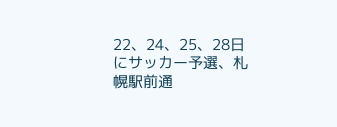22、24、25、28日にサッカー予選、札幌駅前通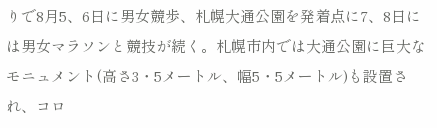りで8月5、6日に男女競歩、札幌大通公園を発着点に7、8日には男女マラソンと競技が続く。札幌市内では大通公園に巨大なモニュメント(高さ3・5メートル、幅5・5メートル)も設置され、コロ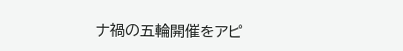ナ禍の五輪開催をアピ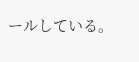ールしている。